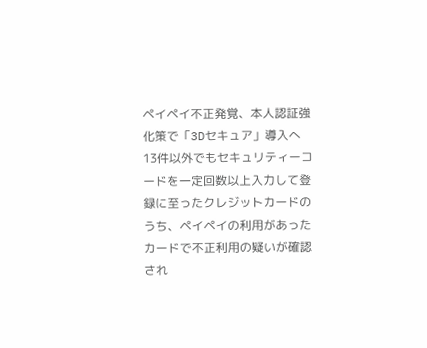ペイペイ不正発覚、本人認証強化策で「3Dセキュア」導入へ
13件以外でもセキュリティーコードを一定回数以上入力して登録に至ったクレジットカードのうち、ペイペイの利用があったカードで不正利用の疑いが確認され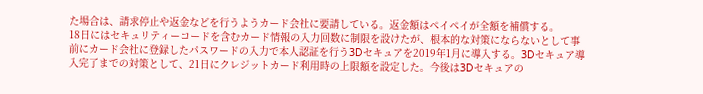た場合は、請求停止や返金などを行うようカード会社に要請している。返金額はペイペイが全額を補償する。
18日にはセキュリティーコードを含むカード情報の入力回数に制限を設けたが、根本的な対策にならないとして事前にカード会社に登録したパスワードの入力で本人認証を行う3Dセキュアを2019年1月に導入する。3Dセキュア導入完了までの対策として、21日にクレジットカード利用時の上限額を設定した。今後は3Dセキュアの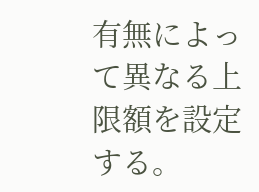有無によって異なる上限額を設定する。